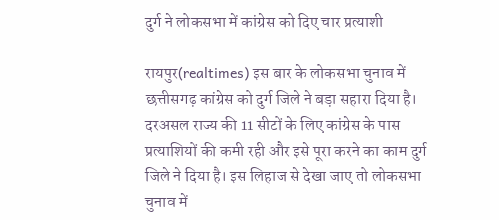दुर्ग ने लोकसभा में कांग्रेस को दिए चार प्रत्याशी

रायपुर(realtimes) इस बार के लोकसभा चुनाव में छत्तीसगढ़ कांग्रेस को दुर्ग जिले ने बड़ा सहारा दिया है। दरअसल राज्य की 11 सीटों के लिए कांग्रेस के पास प्रत्याशियों की कमी रही और इसे पूरा करने का काम दुर्ग जिले ने दिया है। इस लिहाज से देखा जाए तो लोकसभा चुनाव में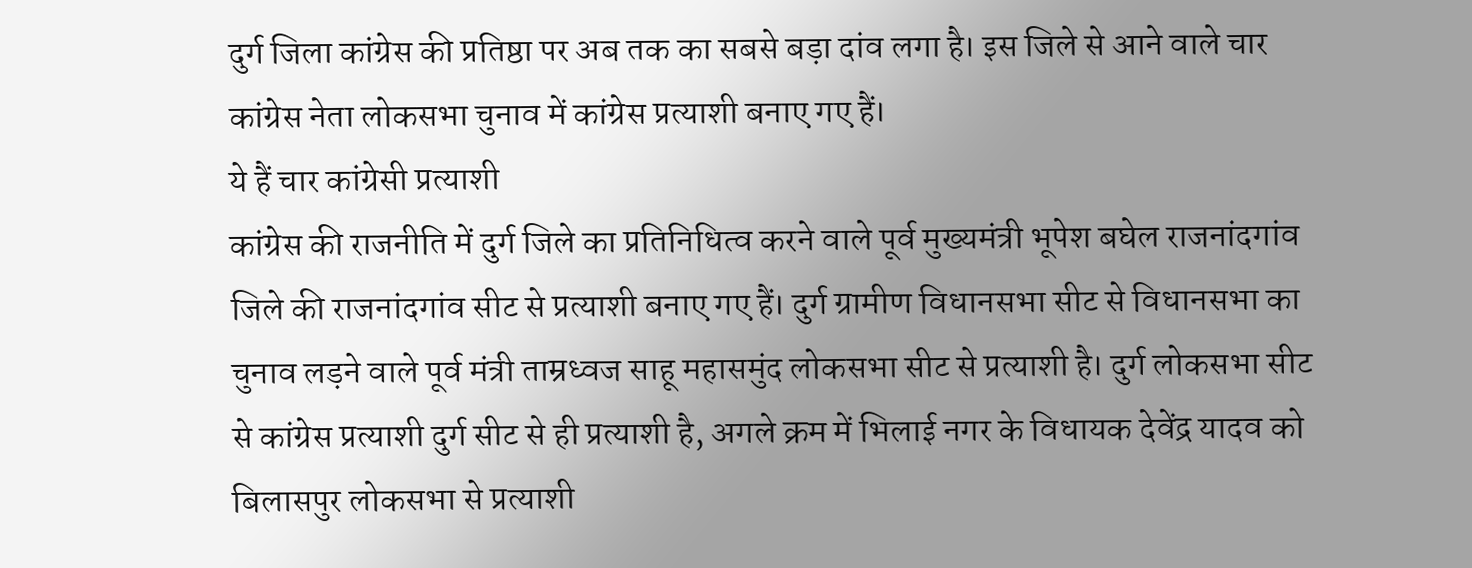दुर्ग जिला कांग्रेस की प्रतिष्ठा पर अब तक का सबसे बड़ा दांव लगा है। इस जिले से आने वाले चार कांग्रेस नेता लोकसभा चुनाव में कांग्रेस प्रत्याशी बनाए गए हैं।
ये हैं चार कांग्रेसी प्रत्याशी
कांग्रेस की राजनीति में दुर्ग जिले का प्रतिनिधित्व करने वाले पूर्व मुख्यमंत्री भूपेश बघेल राजनांदगांव जिले की राजनांदगांव सीट से प्रत्याशी बनाए गए हैं। दुर्ग ग्रामीण विधानसभा सीट से विधानसभा का चुनाव लड़ने वाले पूर्व मंत्री ताम्रध्वज साहू महासमुंद लोकसभा सीट से प्रत्याशी है। दुर्ग लोकसभा सीट से कांग्रेस प्रत्याशी दुर्ग सीट से ही प्रत्याशी है, अगले क्रम में भिलाई नगर के विधायक देवेंद्र यादव को बिलासपुर लोकसभा से प्रत्याशी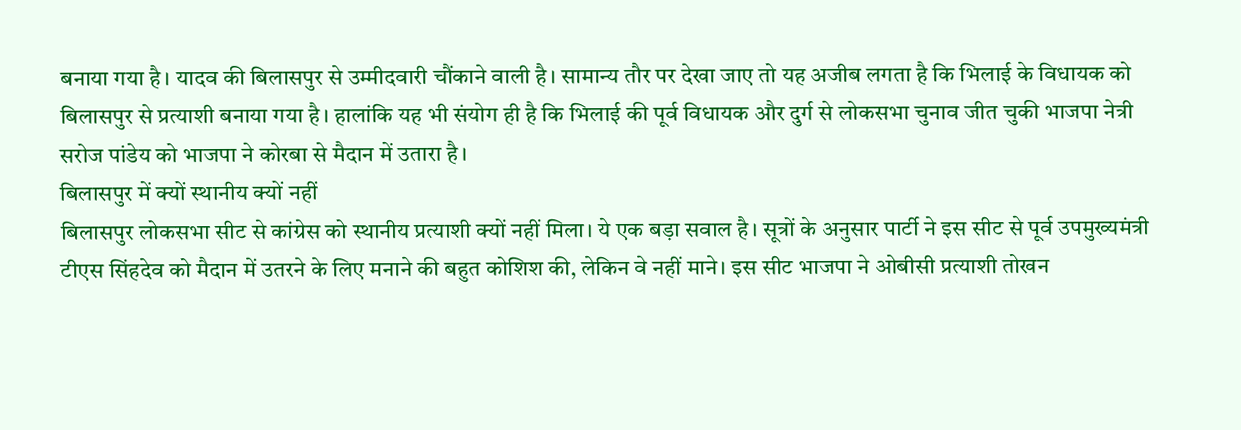बनाया गया है। यादव की बिलासपुर से उम्मीदवारी चौंकाने वाली है। सामान्य तौर पर देखा जाए तो यह अजीब लगता है कि भिलाई के विधायक को बिलासपुर से प्रत्याशी बनाया गया है। हालांकि यह भी संयोग ही है कि भिलाई की पूर्व विधायक और दुर्ग से लोकसभा चुनाव जीत चुकी भाजपा नेत्री सरोज पांडेय को भाजपा ने कोरबा से मैदान में उतारा है।
बिलासपुर में क्यों स्थानीय क्यों नहीं
बिलासपुर लोकसभा सीट से कांग्रेस को स्थानीय प्रत्याशी क्यों नहीं मिला। ये एक बड़ा सवाल है। सूत्रों के अनुसार पार्टी ने इस सीट से पूर्व उपमुख्यमंत्री टीएस सिंहदेव को मैदान में उतरने के लिए मनाने की बहुत कोशिश की, लेकिन वे नहीं माने। इस सीट भाजपा ने ओबीसी प्रत्याशी तोखन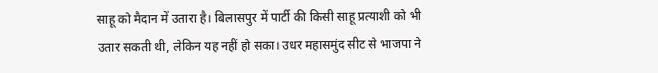साहू को मैदान में उतारा है। बिलासपुर में पार्टी की किसी साहू प्रत्याशी को भी उतार सकती थी, लेकिन यह नहीं हो सका। उधर महासमुंद सीट से भाजपा ने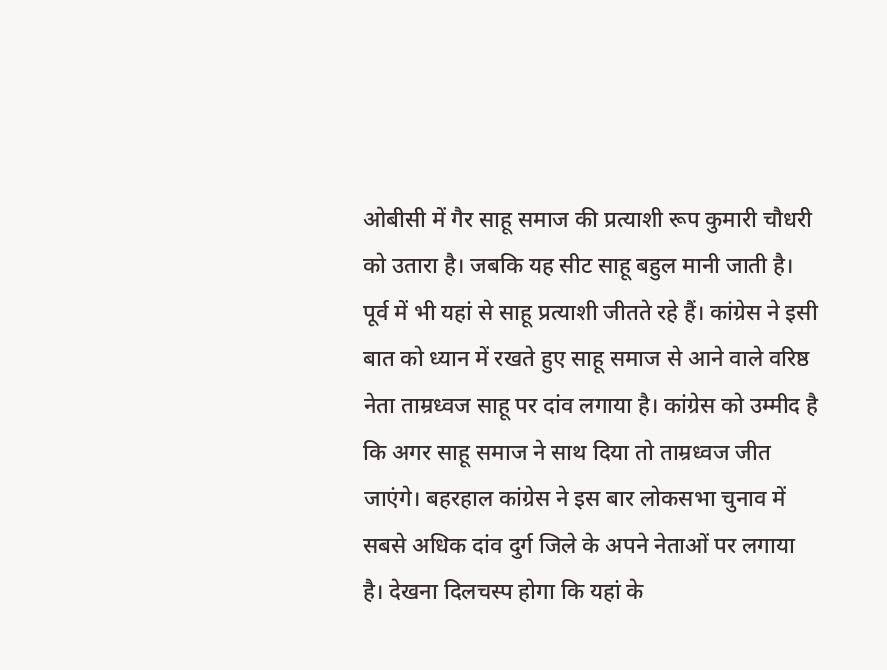ओबीसी में गैर साहू समाज की प्रत्याशी रूप कुमारी चौधरी को उतारा है। जबकि यह सीट साहू बहुल मानी जाती है। पूर्व में भी यहां से साहू प्रत्याशी जीतते रहे हैं। कांग्रेस ने इसी बात को ध्यान में रखते हुए साहू समाज से आने वाले वरिष्ठ नेता ताम्रध्वज साहू पर दांव लगाया है। कांग्रेस को उम्मीद है कि अगर साहू समाज ने साथ दिया तो ताम्रध्वज जीत जाएंगे। बहरहाल कांग्रेस ने इस बार लोकसभा चुनाव में सबसे अधिक दांव दुर्ग जिले के अपने नेताओं पर लगाया है। देखना दिलचस्प होगा कि यहां के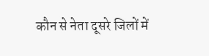कौन से नेता दूसरे जिलों में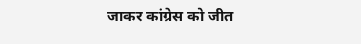जाकर कांग्रेस को जीत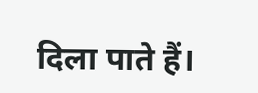दिला पाते हैं।